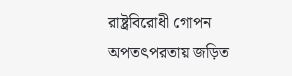রাষ্ট্রবিরোধী গোপন অপতৎপরতায় জড়িত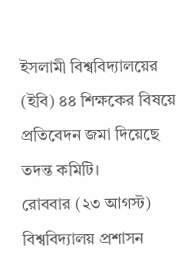ইসলামী বিশ্ববিদ্যালয়ের (ইবি) ৪৪ শিক্ষকের বিষয়ে প্রতিবেদন জমা দিয়েছে তদন্ত কমিটি।
রোববার (২৩ আগস্ট) বিশ্ববিদ্যালয় প্রশাসন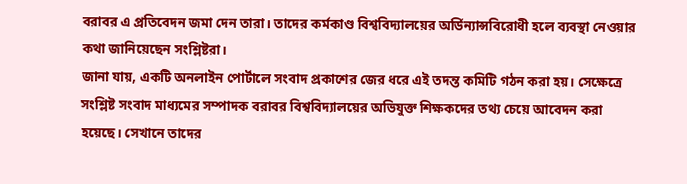বরাবর এ প্রতিবেদন জমা দেন তারা। তাদের কর্মকাণ্ড বিশ্ববিদ্যালয়ের অর্ডিন্যান্সবিরোধী হলে ব্যবস্থা নেওয়ার কথা জানিয়েছেন সংশ্লিষ্টরা।
জানা যায়, একটি অনলাইন পোর্টালে সংবাদ প্রকাশের জের ধরে এই তদন্ত কমিটি গঠন করা হয়। সেক্ষেত্রে সংশ্লিষ্ট সংবাদ মাধ্যমের সম্পাদক বরাবর বিশ্ববিদ্যালয়ের অভিযুক্ত শিক্ষকদের তথ্য চেয়ে আবেদন করা হয়েছে। সেখানে তাদের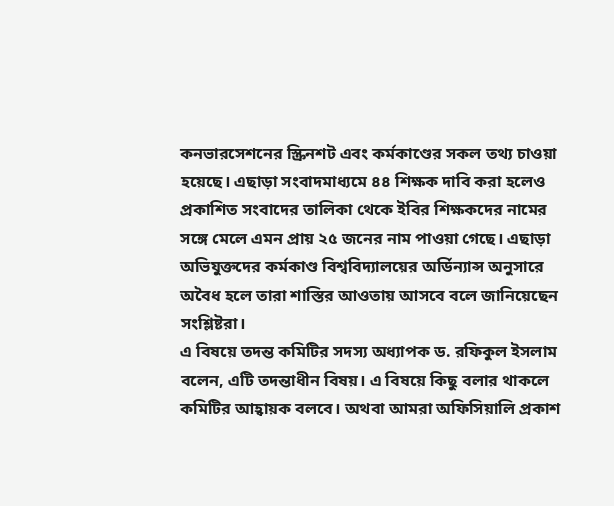কনভারসেশনের স্ক্রিনশট এবং কর্মকাণ্ডের সকল তথ্য চাওয়া হয়েছে। এছাড়া সংবাদমাধ্যমে ৪৪ শিক্ষক দাবি করা হলেও প্রকাশিত সংবাদের তালিকা থেকে ইবির শিক্ষকদের নামের সঙ্গে মেলে এমন প্রায় ২৫ জনের নাম পাওয়া গেছে। এছাড়া অভিযুক্তদের কর্মকাণ্ড বিশ্ববিদ্যালয়ের অর্ডিন্যান্স অনুসারে অবৈধ হলে তারা শাস্তির আওতায় আসবে বলে জানিয়েছেন সংশ্লিষ্টরা।
এ বিষয়ে তদন্ত কমিটির সদস্য অধ্যাপক ড. রফিকুল ইসলাম বলেন, এটি তদন্তাধীন বিষয়। এ বিষয়ে কিছু বলার থাকলে কমিটির আহ্বায়ক বলবে। অথবা আমরা অফিসিয়ালি প্রকাশ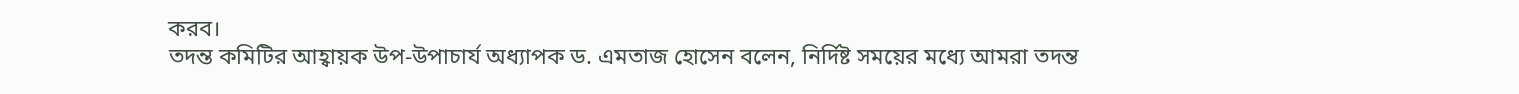করব।
তদন্ত কমিটির আহ্বায়ক উপ-উপাচার্য অধ্যাপক ড. এমতাজ হোসেন বলেন, নির্দিষ্ট সময়ের মধ্যে আমরা তদন্ত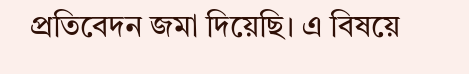প্রতিবেদন জমা দিয়েছি। এ বিষয়ে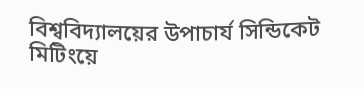বিশ্ববিদ্যালয়ের উপাচার্য সিন্ডিকেট মিটিংয়ে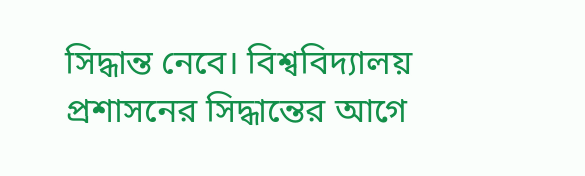সিদ্ধান্ত নেবে। বিশ্ববিদ্যালয় প্রশাসনের সিদ্ধান্তের আগে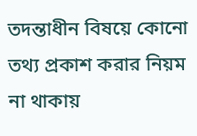তদন্তাধীন বিষয়ে কোনো তথ্য প্রকাশ করার নিয়ম না থাকায়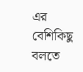এর বেশিকিছু বলতে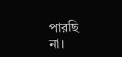পারছি না।